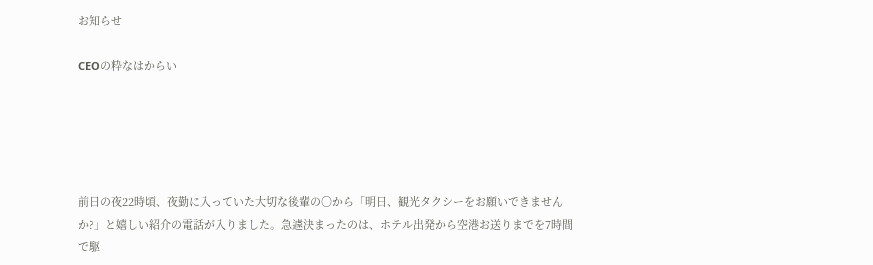お知らせ

CEOの粋なはからい





前日の夜22時頃、夜勤に入っていた大切な後輩の〇から「明日、観光タクシーをお願いできませんか?」と嬉しい紹介の電話が入りました。急遽決まったのは、ホテル出発から空港お送りまでを7時間で駆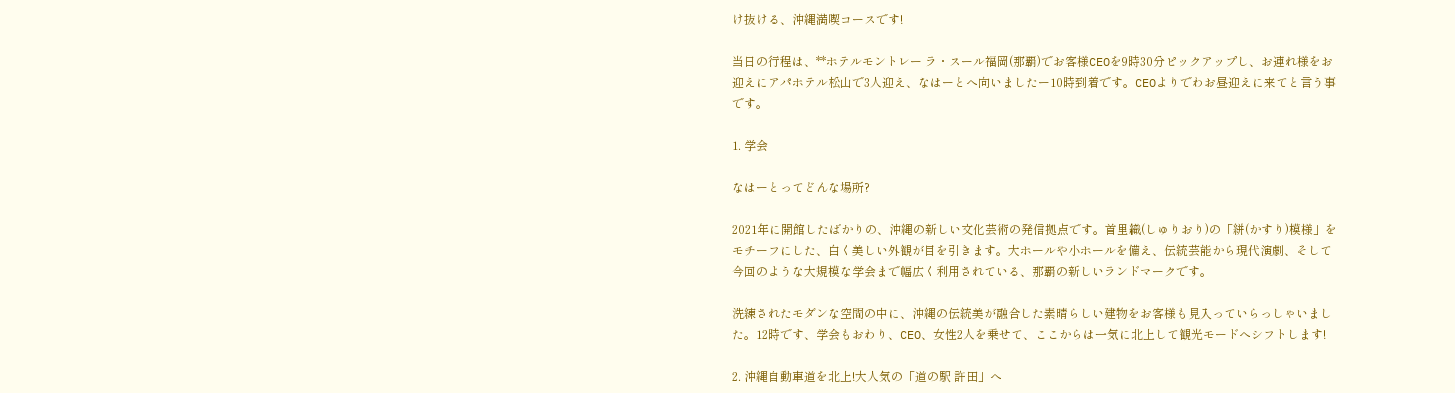け抜ける、沖縄満喫コースです!

当日の行程は、**ホテルモントレー ラ・スール福岡(那覇)でお客様CEOを9時30分ピックアップし、お連れ様をお迎えにアパホテル松山で3人迎え、なはーとへ向いましたー10時到着です。CEOよりでわお昼迎えに来てと言う事です。

1. 学会

なはーとってどんな場所?

2021年に開館したばかりの、沖縄の新しい文化芸術の発信拠点です。首里織(しゅりおり)の「絣(かすり)模様」をモチーフにした、白く美しい外観が目を引きます。大ホールや小ホールを備え、伝統芸能から現代演劇、そして今回のような大規模な学会まで幅広く利用されている、那覇の新しいランドマークです。

洗練されたモダンな空間の中に、沖縄の伝統美が融合した素晴らしい建物をお客様も見入っていらっしゃいました。12時です、学会もおわり、CEO、女性2人を乗せて、ここからは一気に北上して観光モードへシフトします!

2. 沖縄自動車道を北上!大人気の「道の駅 許田」へ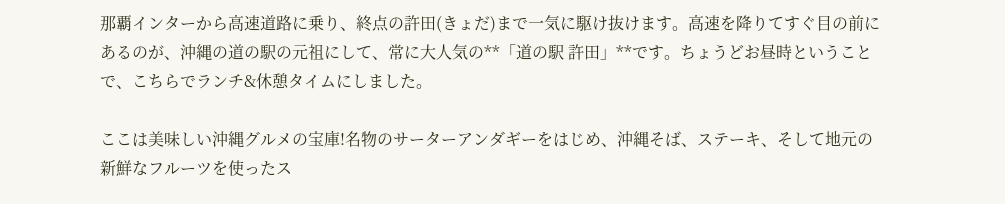那覇インターから高速道路に乗り、終点の許田(きょだ)まで一気に駆け抜けます。高速を降りてすぐ目の前にあるのが、沖縄の道の駅の元祖にして、常に大人気の**「道の駅 許田」**です。ちょうどお昼時ということで、こちらでランチ&休憩タイムにしました。

ここは美味しい沖縄グルメの宝庫!名物のサーターアンダギーをはじめ、沖縄そば、ステーキ、そして地元の新鮮なフルーツを使ったス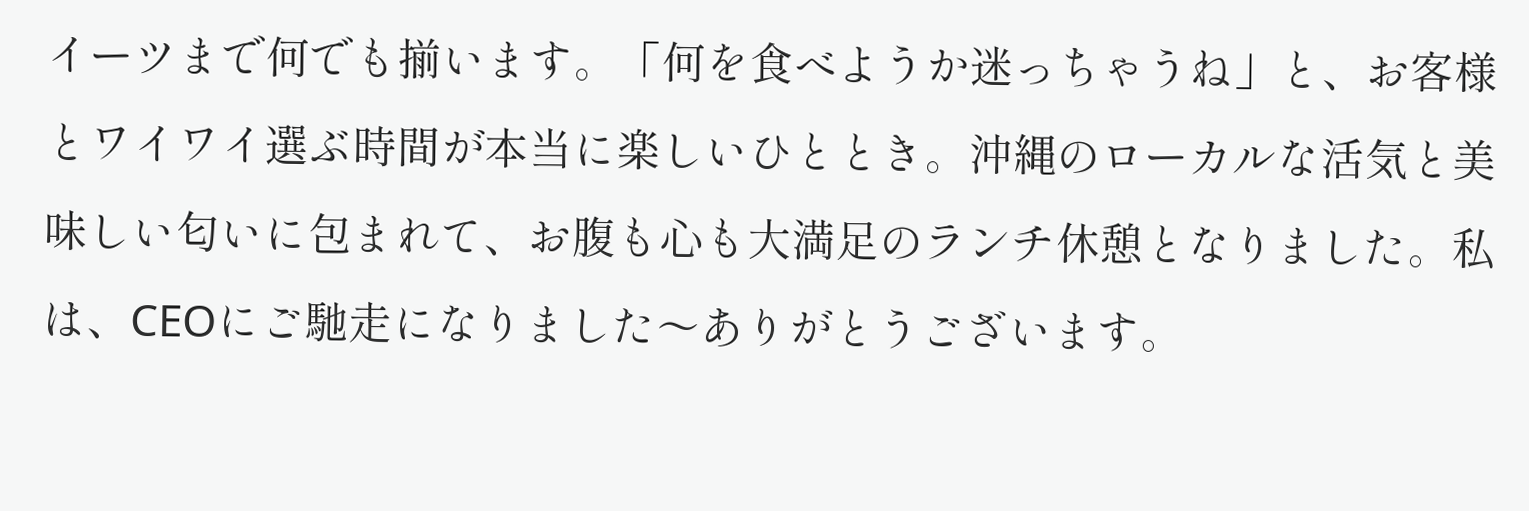イーツまで何でも揃います。「何を食べようか迷っちゃうね」と、お客様とワイワイ選ぶ時間が本当に楽しいひととき。沖縄のローカルな活気と美味しい匂いに包まれて、お腹も心も大満足のランチ休憩となりました。私は、CEOにご馳走になりました〜ありがとうございます。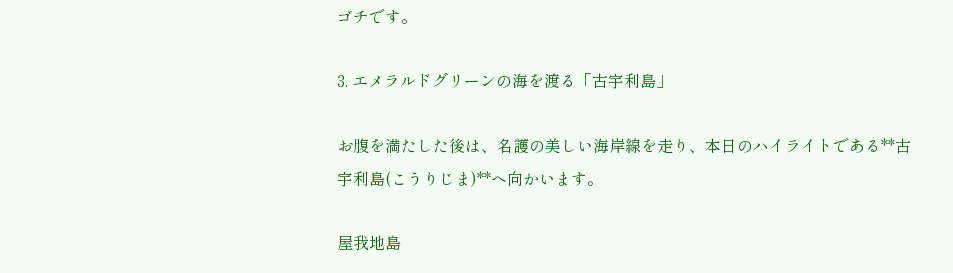ゴチです。

3. エメラルドグリーンの海を渡る「古宇利島」

お腹を満たした後は、名護の美しい海岸線を走り、本日のハイライトである**古宇利島(こうりじま)**へ向かいます。

屋我地島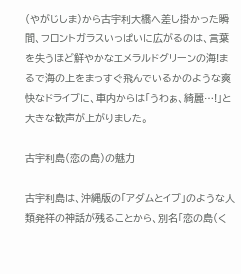(やがじしま)から古宇利大橋へ差し掛かった瞬間、フロントガラスいっぱいに広がるのは、言葉を失うほど鮮やかなエメラルドグリーンの海!まるで海の上をまっすぐ飛んでいるかのような爽快なドライブに、車内からは「うわぁ、綺麗…!」と大きな歓声が上がりました。

古宇利島(恋の島)の魅力

古宇利島は、沖縄版の「アダムとイブ」のような人類発祥の神話が残ることから、別名「恋の島(く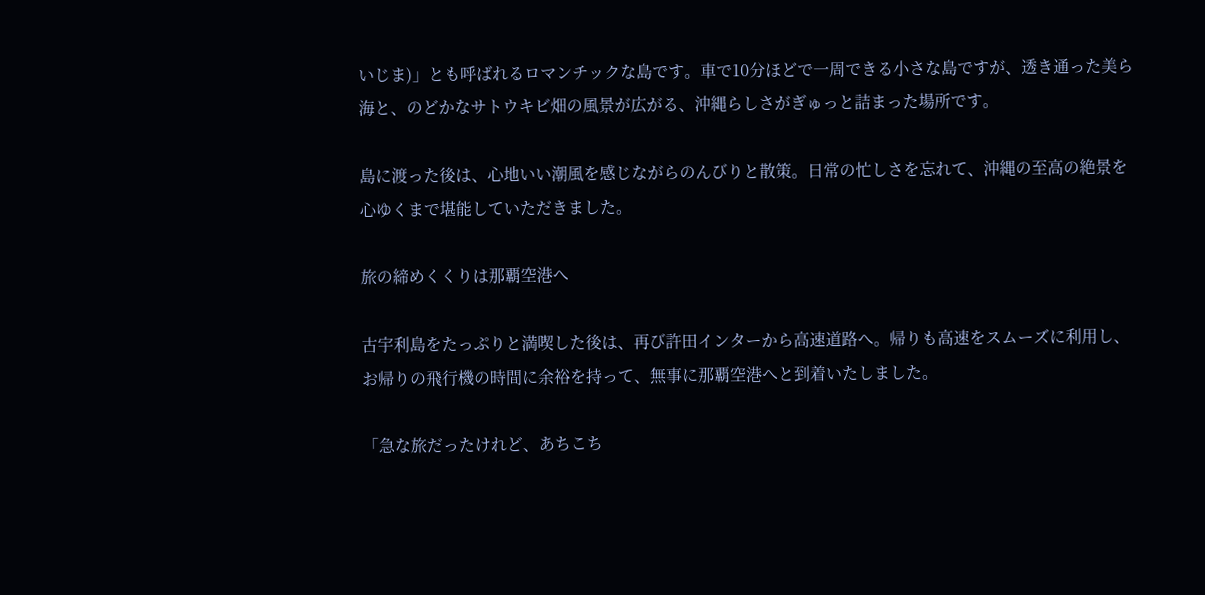いじま)」とも呼ばれるロマンチックな島です。車で10分ほどで一周できる小さな島ですが、透き通った美ら海と、のどかなサトウキビ畑の風景が広がる、沖縄らしさがぎゅっと詰まった場所です。

島に渡った後は、心地いい潮風を感じながらのんびりと散策。日常の忙しさを忘れて、沖縄の至高の絶景を心ゆくまで堪能していただきました。

旅の締めくくりは那覇空港へ

古宇利島をたっぷりと満喫した後は、再び許田インターから高速道路へ。帰りも高速をスムーズに利用し、お帰りの飛行機の時間に余裕を持って、無事に那覇空港へと到着いたしました。

「急な旅だったけれど、あちこち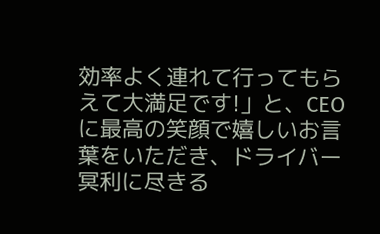効率よく連れて行ってもらえて大満足です!」と、CEOに最高の笑顔で嬉しいお言葉をいただき、ドライバー冥利に尽きる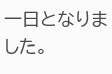一日となりました。